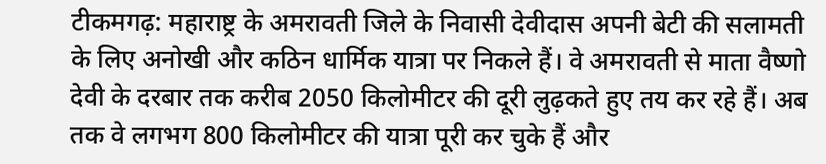टीकमगढ़: महाराष्ट्र के अमरावती जिले के निवासी देवीदास अपनी बेटी की सलामती के लिए अनोखी और कठिन धार्मिक यात्रा पर निकले हैं। वे अमरावती से माता वैष्णो देवी के दरबार तक करीब 2050 किलोमीटर की दूरी लुढ़कते हुए तय कर रहे हैं। अब तक वे लगभग 800 किलोमीटर की यात्रा पूरी कर चुके हैं और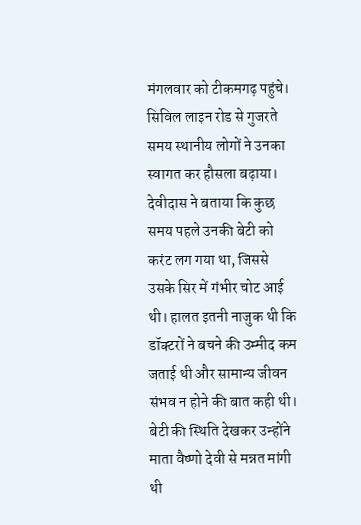मंगलवार को टीकमगढ़ पहुंचे। सिविल लाइन रोड से गुजरते समय स्थानीय लोगों ने उनका स्वागत कर हौसला बढ़ाया।
देवीदास ने बताया कि कुछ समय पहले उनकी बेटी को करंट लग गया था, जिससे उसके सिर में गंभीर चोट आई थी। हालत इतनी नाजुक थी कि डॉक्टरों ने बचने की उम्मीद कम जताई थी और सामान्य जीवन संभव न होने की बात कही थी। बेटी की स्थिति देखकर उन्होंने माता वैष्णो देवी से मन्नत मांगी थी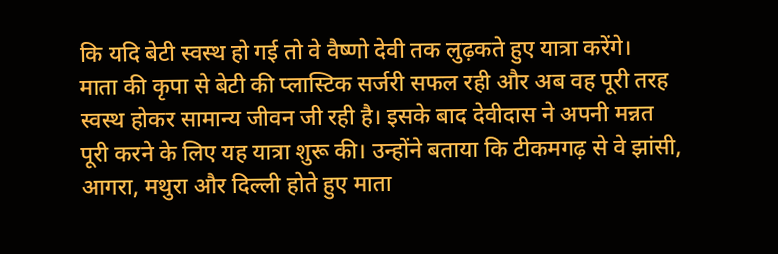कि यदि बेटी स्वस्थ हो गई तो वे वैष्णो देवी तक लुढ़कते हुए यात्रा करेंगे।
माता की कृपा से बेटी की प्लास्टिक सर्जरी सफल रही और अब वह पूरी तरह स्वस्थ होकर सामान्य जीवन जी रही है। इसके बाद देवीदास ने अपनी मन्नत पूरी करने के लिए यह यात्रा शुरू की। उन्होंने बताया कि टीकमगढ़ से वे झांसी, आगरा, मथुरा और दिल्ली होते हुए माता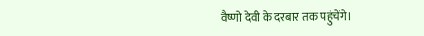वैष्णो देवी के दरबार तक पहुंचेंगे।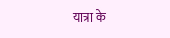यात्रा के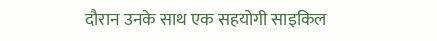दौरान उनके साथ एक सहयोगी साइकिल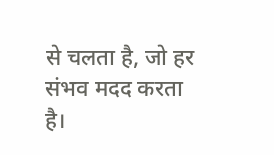से चलता है, जो हर संभव मदद करता है।